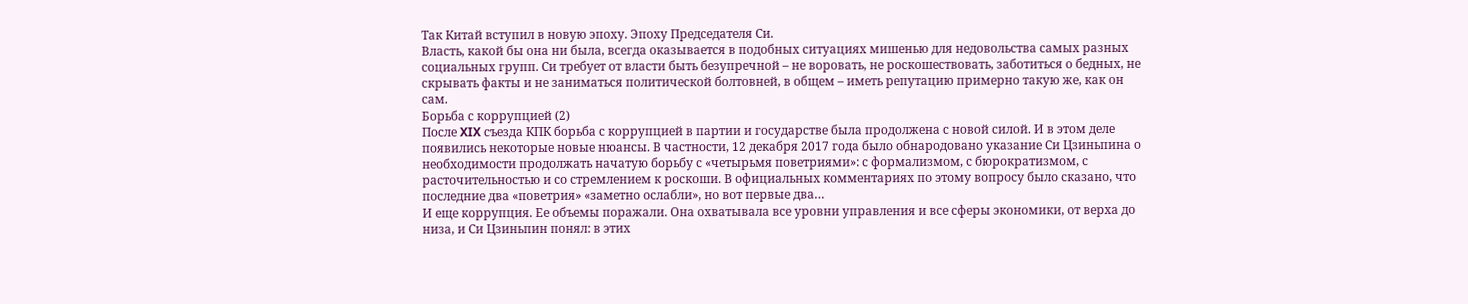Так Китай вступил в новую эпоху. Эпоху Председателя Си.
Власть, какой бы она ни была, всегда оказывается в подобных ситуациях мишенью для недовольства самых разных социальных групп. Си требует от власти быть безупречной – не воровать, не роскошествовать, заботиться о бедных, не скрывать факты и не заниматься политической болтовней, в общем – иметь репутацию примерно такую же, как он сам.
Борьба с коррупцией (2)
После XIX съезда КПК борьба с коррупцией в партии и государстве была продолжена с новой силой. И в этом деле появились некоторые новые нюансы. В частности, 12 декабря 2017 года было обнародовано указание Си Цзиньпина о необходимости продолжать начатую борьбу с «четырьмя поветриями»: с формализмом, с бюрократизмом, с расточительностью и со стремлением к роскоши. В официальных комментариях по этому вопросу было сказано, что последние два «поветрия» «заметно ослабли», но вот первые два…
И еще коррупция. Ее объемы поражали. Она охватывала все уровни управления и все сферы экономики, от верха до низа, и Си Цзиньпин понял: в этих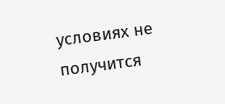условиях не получится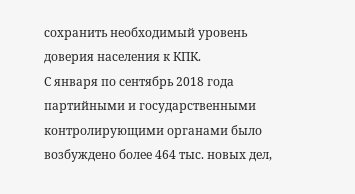сохранить необходимый уровень доверия населения к КПК.
С января по сентябрь 2018 года партийными и государственными контролирующими органами было возбуждено более 464 тыс. новых дел,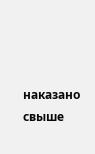наказано свыше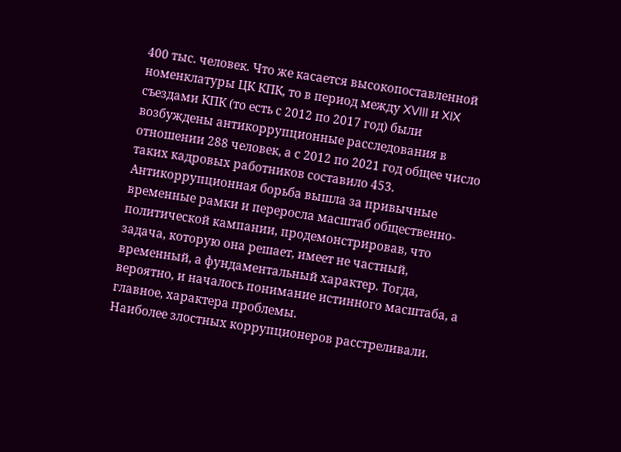400 тыс. человек. Что же касается высокопоставленной номенклатуры ЦК КПК, то в период между XVIII и XIX съездами КПК (то есть с 2012 по 2017 год) были возбуждены антикоррупционные расследования в отношении 288 человек, а с 2012 по 2021 год общее число таких кадровых работников составило 453.
Антикоррупционная борьба вышла за привычные временные рамки и переросла масштаб общественно-политической кампании, продемонстрировав, что задача, которую она решает, имеет не частный, временный, а фундаментальный характер. Тогда, вероятно, и началось понимание истинного масштаба, а главное, характера проблемы.
Наиболее злостных коррупционеров расстреливали.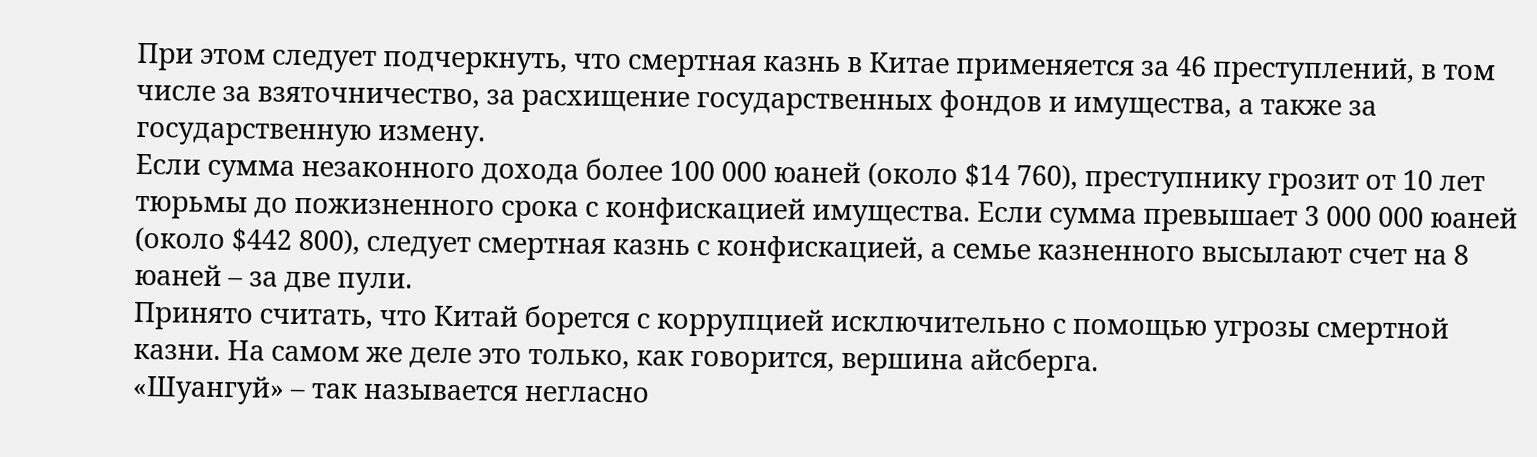При этом следует подчеркнуть, что смертная казнь в Китае применяется за 46 преступлений, в том числе за взяточничество, за расхищение государственных фондов и имущества, а также за государственную измену.
Если сумма незаконного дохода более 100 000 юаней (около $14 760), преступнику грозит от 10 лет тюрьмы до пожизненного срока с конфискацией имущества. Если сумма превышает 3 000 000 юаней (около $442 800), следует смертная казнь с конфискацией, а семье казненного высылают счет на 8 юаней – за две пули.
Принято считать, что Китай борется с коррупцией исключительно с помощью угрозы смертной казни. На самом же деле это только, как говорится, вершина айсберга.
«Шуангуй» – так называется негласно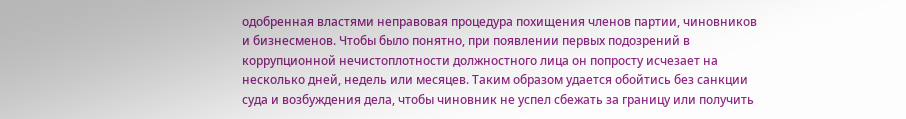одобренная властями неправовая процедура похищения членов партии, чиновников и бизнесменов. Чтобы было понятно, при появлении первых подозрений в коррупционной нечистоплотности должностного лица он попросту исчезает на несколько дней, недель или месяцев. Таким образом удается обойтись без санкции суда и возбуждения дела, чтобы чиновник не успел сбежать за границу или получить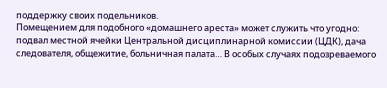поддержку своих подельников.
Помещением для подобного «домашнего ареста» может служить что угодно: подвал местной ячейки Центральной дисциплинарной комиссии (ЦДК), дача следователя, общежитие, больничная палата… В особых случаях подозреваемого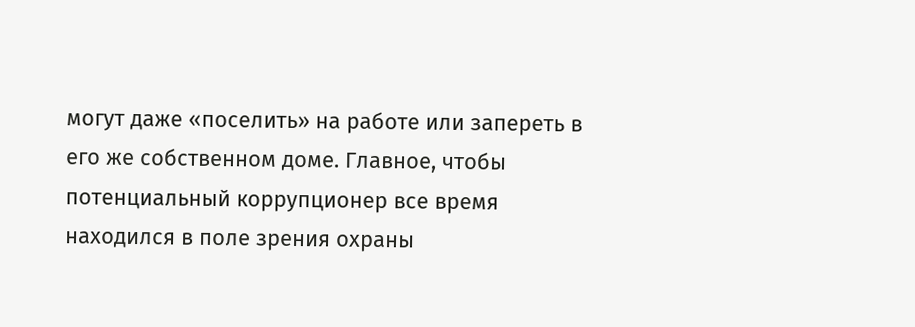могут даже «поселить» на работе или запереть в его же собственном доме. Главное, чтобы потенциальный коррупционер все время находился в поле зрения охраны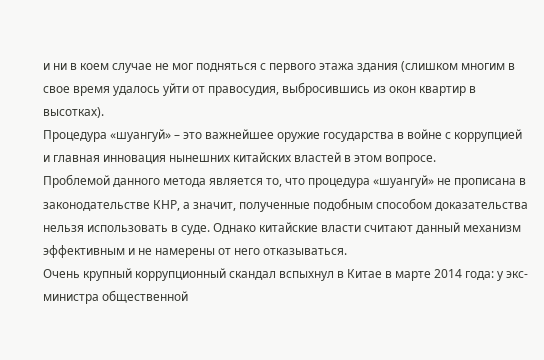и ни в коем случае не мог подняться с первого этажа здания (слишком многим в свое время удалось уйти от правосудия, выбросившись из окон квартир в высотках).
Процедура «шуангуй» – это важнейшее оружие государства в войне с коррупцией и главная инновация нынешних китайских властей в этом вопросе.
Проблемой данного метода является то, что процедура «шуангуй» не прописана в законодательстве КНР, а значит, полученные подобным способом доказательства нельзя использовать в суде. Однако китайские власти считают данный механизм эффективным и не намерены от него отказываться.
Очень крупный коррупционный скандал вспыхнул в Китае в марте 2014 года: у экс-министра общественной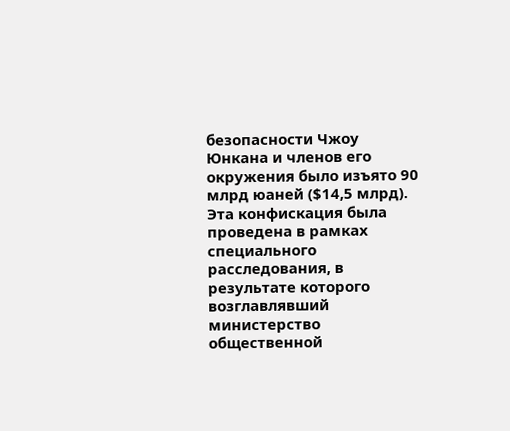безопасности Чжоу Юнкана и членов его окружения было изъято 90 млрд юаней ($14,5 млрд). Эта конфискация была проведена в рамках специального расследования, в результате которого возглавлявший министерство общественной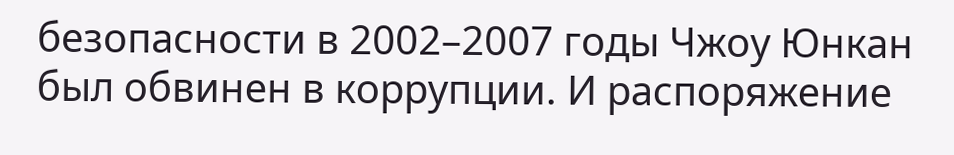безопасности в 2002–2007 годы Чжоу Юнкан был обвинен в коррупции. И распоряжение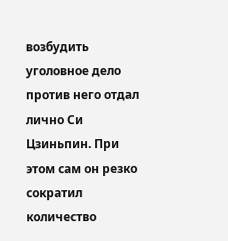возбудить уголовное дело против него отдал лично Си Цзиньпин. При этом сам он резко сократил количество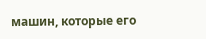машин, которые его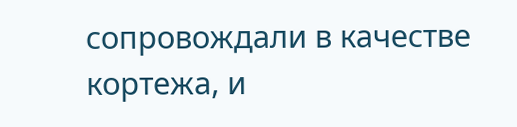сопровождали в качестве кортежа, и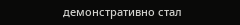демонстративно стал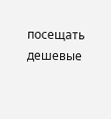посещать дешевые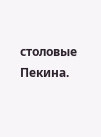столовые Пекина.